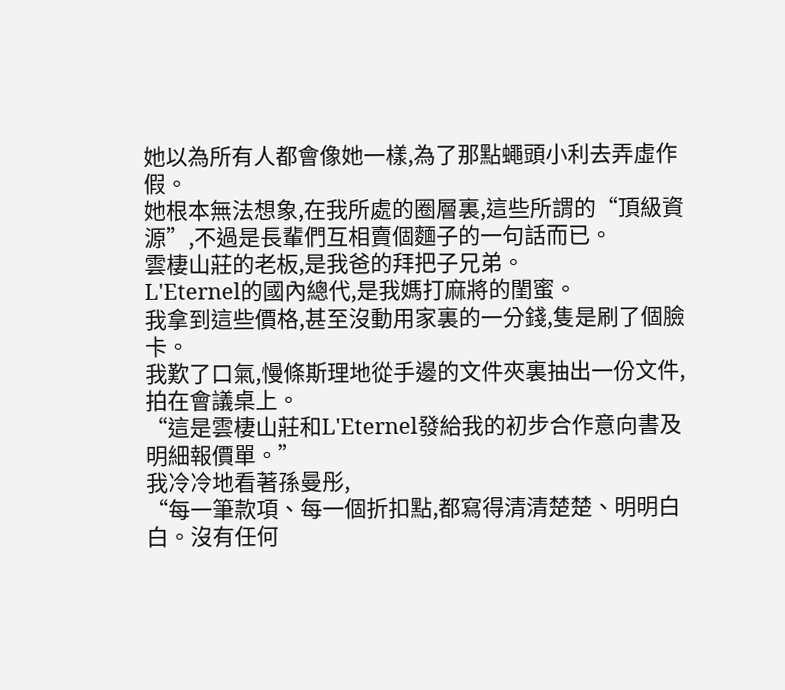她以為所有人都會像她一樣,為了那點蠅頭小利去弄虛作假。
她根本無法想象,在我所處的圈層裏,這些所謂的“頂級資源”,不過是長輩們互相賣個麵子的一句話而已。
雲棲山莊的老板,是我爸的拜把子兄弟。
L'Eternel的國內總代,是我媽打麻將的閨蜜。
我拿到這些價格,甚至沒動用家裏的一分錢,隻是刷了個臉卡。
我歎了口氣,慢條斯理地從手邊的文件夾裏抽出一份文件,拍在會議桌上。
“這是雲棲山莊和L'Eternel發給我的初步合作意向書及明細報價單。”
我冷冷地看著孫曼彤,
“每一筆款項、每一個折扣點,都寫得清清楚楚、明明白白。沒有任何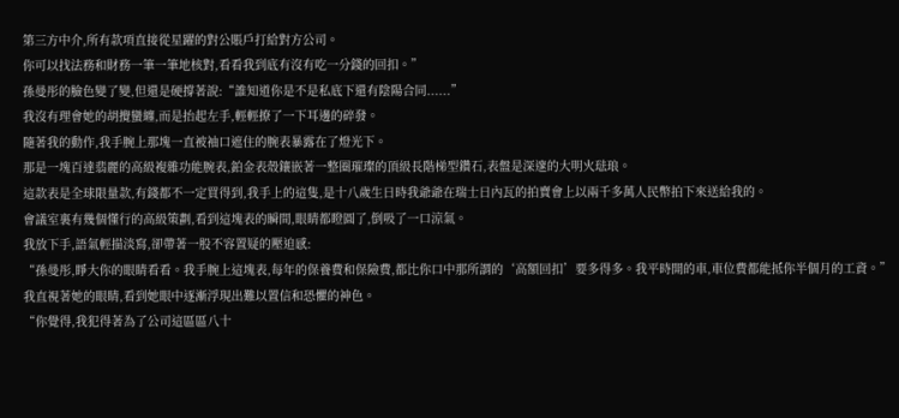第三方中介,所有款項直接從星躍的對公賬戶打給對方公司。
你可以找法務和財務一筆一筆地核對,看看我到底有沒有吃一分錢的回扣。”
孫曼彤的臉色變了變,但還是硬撐著說:“誰知道你是不是私底下還有陰陽合同......”
我沒有理會她的胡攪蠻纏,而是抬起左手,輕輕撩了一下耳邊的碎發。
隨著我的動作,我手腕上那塊一直被袖口遮住的腕表暴露在了燈光下。
那是一塊百達翡麗的高級複雜功能腕表,鉑金表殼鑲嵌著一整圈璀璨的頂級長階梯型鑽石,表盤是深邃的大明火琺琅。
這款表是全球限量款,有錢都不一定買得到,我手上的這隻,是十八歲生日時我爺爺在瑞士日內瓦的拍賣會上以兩千多萬人民幣拍下來送給我的。
會議室裏有幾個懂行的高級策劃,看到這塊表的瞬間,眼睛都瞪圓了,倒吸了一口涼氣。
我放下手,語氣輕描淡寫,卻帶著一股不容置疑的壓迫感:
“孫曼彤,睜大你的眼睛看看。我手腕上這塊表,每年的保養費和保險費,都比你口中那所謂的‘高額回扣’要多得多。我平時開的車,車位費都能抵你半個月的工資。”
我直視著她的眼睛,看到她眼中逐漸浮現出難以置信和恐懼的神色。
“你覺得,我犯得著為了公司這區區八十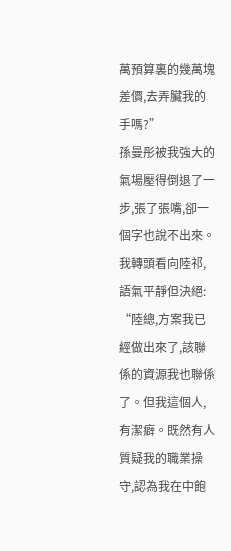萬預算裏的幾萬塊差價,去弄臟我的手嗎?”
孫曼彤被我強大的氣場壓得倒退了一步,張了張嘴,卻一個字也說不出來。
我轉頭看向陸祁,語氣平靜但決絕:
“陸總,方案我已經做出來了,該聯係的資源我也聯係了。但我這個人,有潔癖。既然有人質疑我的職業操守,認為我在中飽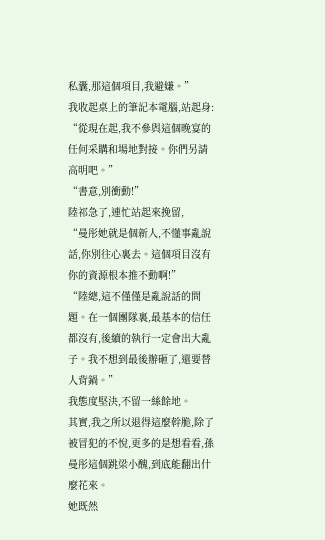私囊,那這個項目,我避嫌。”
我收起桌上的筆記本電腦,站起身:
“從現在起,我不參與這個晚宴的任何采購和場地對接。你們另請高明吧。”
“書意,別衝動!”
陸祁急了,連忙站起來挽留,
“曼彤她就是個新人,不懂事亂說話,你別往心裏去。這個項目沒有你的資源根本推不動啊!”
“陸總,這不僅僅是亂說話的問題。在一個團隊裏,最基本的信任都沒有,後續的執行一定會出大亂子。我不想到最後辦砸了,還要替人背鍋。”
我態度堅決,不留一絲餘地。
其實,我之所以退得這麼幹脆,除了被冒犯的不悅,更多的是想看看,孫曼彤這個跳梁小醜,到底能翻出什麼花來。
她既然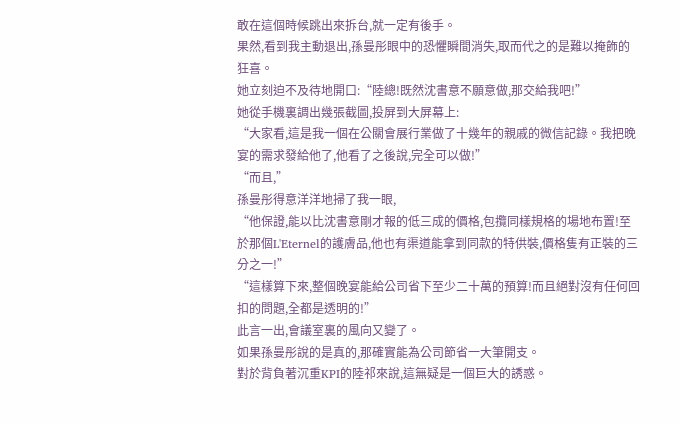敢在這個時候跳出來拆台,就一定有後手。
果然,看到我主動退出,孫曼彤眼中的恐懼瞬間消失,取而代之的是難以掩飾的狂喜。
她立刻迫不及待地開口:“陸總!既然沈書意不願意做,那交給我吧!”
她從手機裏調出幾張截圖,投屏到大屏幕上:
“大家看,這是我一個在公關會展行業做了十幾年的親戚的微信記錄。我把晚宴的需求發給他了,他看了之後說,完全可以做!”
“而且,”
孫曼彤得意洋洋地掃了我一眼,
“他保證,能以比沈書意剛才報的低三成的價格,包攬同樣規格的場地布置!至於那個L'Eternel的護膚品,他也有渠道能拿到同款的特供裝,價格隻有正裝的三分之一!”
“這樣算下來,整個晚宴能給公司省下至少二十萬的預算!而且絕對沒有任何回扣的問題,全都是透明的!”
此言一出,會議室裏的風向又變了。
如果孫曼彤說的是真的,那確實能為公司節省一大筆開支。
對於背負著沉重KPI的陸祁來說,這無疑是一個巨大的誘惑。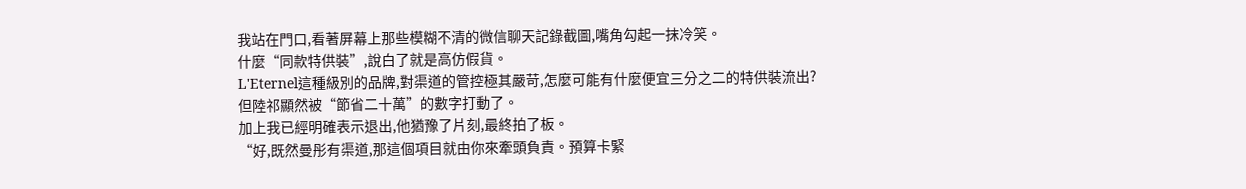我站在門口,看著屏幕上那些模糊不清的微信聊天記錄截圖,嘴角勾起一抹冷笑。
什麼“同款特供裝”,說白了就是高仿假貨。
L'Eternel這種級別的品牌,對渠道的管控極其嚴苛,怎麼可能有什麼便宜三分之二的特供裝流出?
但陸祁顯然被“節省二十萬”的數字打動了。
加上我已經明確表示退出,他猶豫了片刻,最終拍了板。
“好,既然曼彤有渠道,那這個項目就由你來牽頭負責。預算卡緊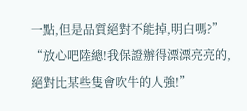一點,但是品質絕對不能掉,明白嗎?”
“放心吧陸總!我保證辦得漂漂亮亮的,絕對比某些隻會吹牛的人強!”